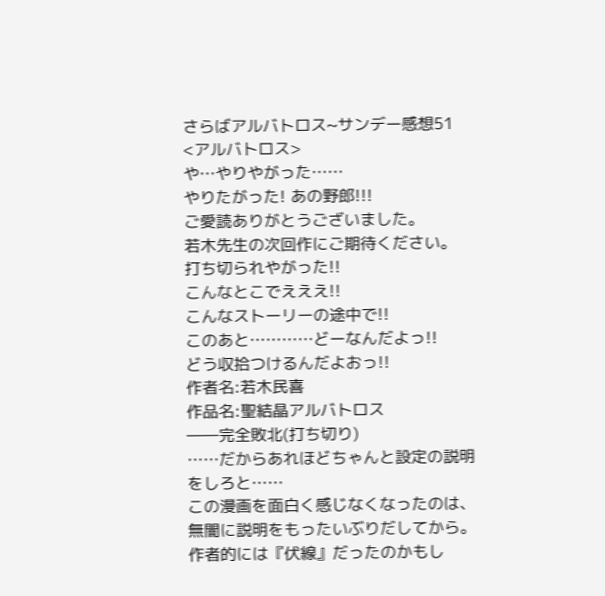さらばアルバトロス~サンデー感想51
<アルバトロス>
や…やりやがった……
やりたがった! あの野郎!!!
ご愛読ありがとうございました。
若木先生の次回作にご期待ください。
打ち切られやがった!!
こんなとこでえええ!!
こんなストーリーの途中で!!
このあと…………どーなんだよっ!!
どう収拾つけるんだよおっ!!
作者名:若木民喜
作品名:聖結晶アルバトロス
――完全敗北(打ち切り)
……だからあれほどちゃんと設定の説明をしろと……
この漫画を面白く感じなくなったのは、無闇に説明をもったいぶりだしてから。
作者的には『伏線』だったのかもし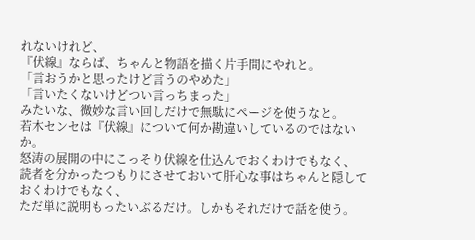れないけれど、
『伏線』ならば、ちゃんと物語を描く片手間にやれと。
「言おうかと思ったけど言うのやめた」
「言いたくないけどつい言っちまった」
みたいな、微妙な言い回しだけで無駄にページを使うなと。
若木センセは『伏線』について何か勘違いしているのではないか。
怒涛の展開の中にこっそり伏線を仕込んでおくわけでもなく、
読者を分かったつもりにさせておいて肝心な事はちゃんと隠しておくわけでもなく、
ただ単に説明もったいぶるだけ。しかもそれだけで話を使う。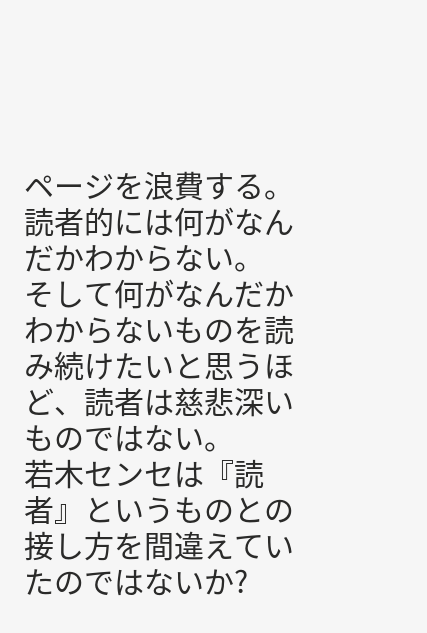ページを浪費する。
読者的には何がなんだかわからない。
そして何がなんだかわからないものを読み続けたいと思うほど、読者は慈悲深いものではない。
若木センセは『読者』というものとの接し方を間違えていたのではないか?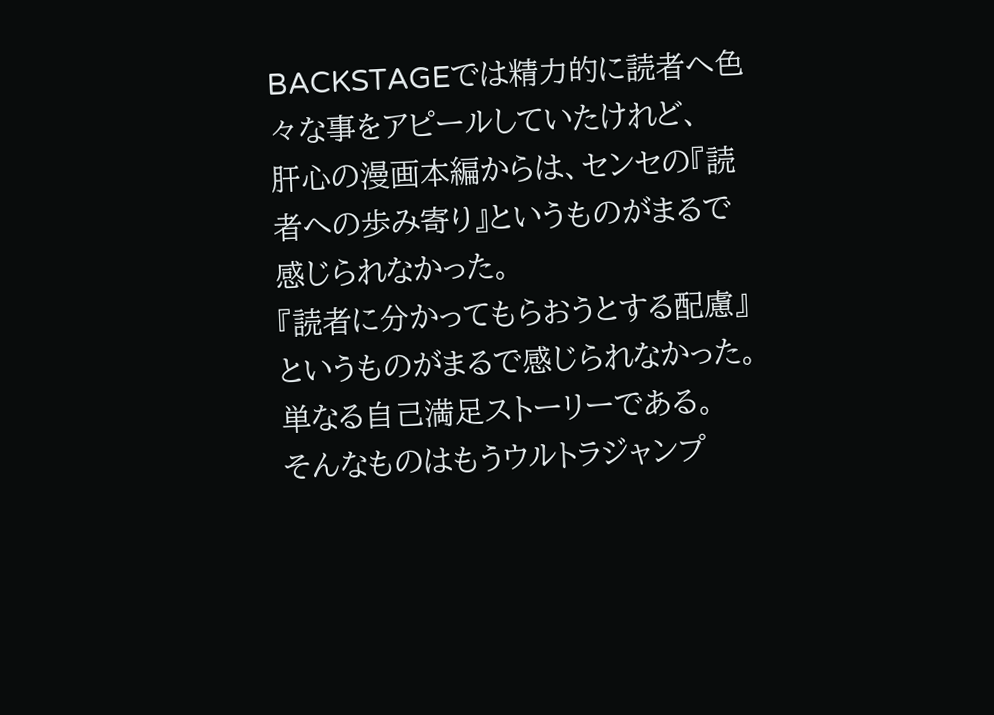BACKSTAGEでは精力的に読者へ色々な事をアピールしていたけれど、
肝心の漫画本編からは、センセの『読者への歩み寄り』というものがまるで感じられなかった。
『読者に分かってもらおうとする配慮』というものがまるで感じられなかった。
単なる自己満足ストーリーである。
そんなものはもうウルトラジャンプ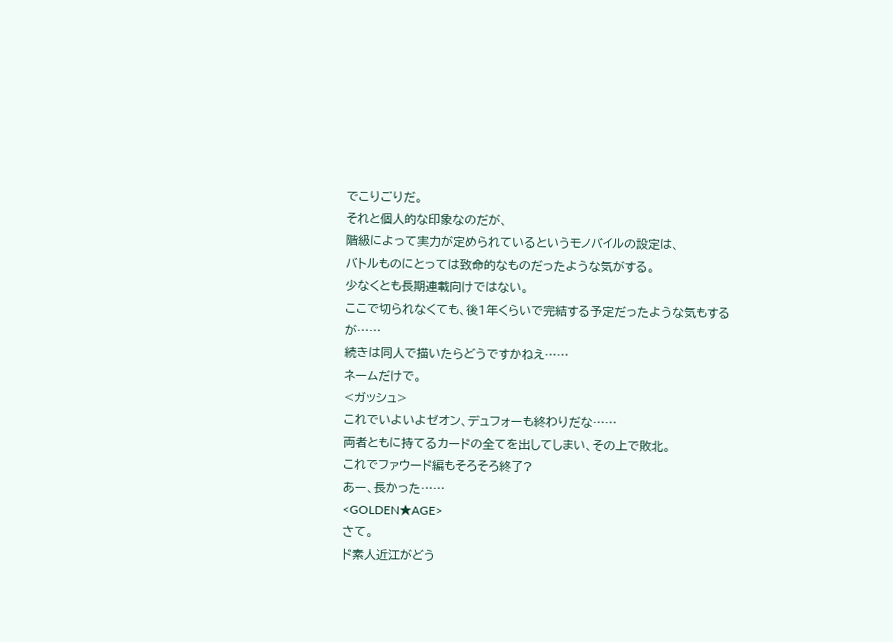でこりごりだ。
それと個人的な印象なのだが、
階級によって実力が定められているというモノバイルの設定は、
バトルものにとっては致命的なものだったような気がする。
少なくとも長期連載向けではない。
ここで切られなくても、後1年くらいで完結する予定だったような気もするが……
続きは同人で描いたらどうですかねえ……
ネームだけで。
<ガッシュ>
これでいよいよゼオン、デュフォーも終わりだな……
両者ともに持てるカードの全てを出してしまい、その上で敗北。
これでファウード編もそろそろ終了?
あー、長かった……
<GOLDEN★AGE>
さて。
ド素人近江がどう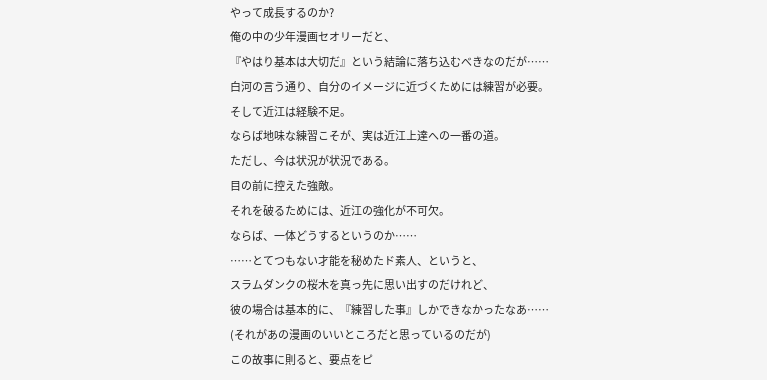やって成長するのか?
俺の中の少年漫画セオリーだと、
『やはり基本は大切だ』という結論に落ち込むべきなのだが……
白河の言う通り、自分のイメージに近づくためには練習が必要。
そして近江は経験不足。
ならば地味な練習こそが、実は近江上達への一番の道。
ただし、今は状況が状況である。
目の前に控えた強敵。
それを破るためには、近江の強化が不可欠。
ならば、一体どうするというのか……
……とてつもない才能を秘めたド素人、というと、
スラムダンクの桜木を真っ先に思い出すのだけれど、
彼の場合は基本的に、『練習した事』しかできなかったなあ……
(それがあの漫画のいいところだと思っているのだが)
この故事に則ると、要点をピ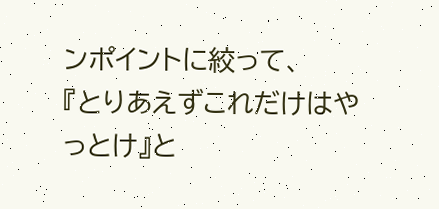ンポイントに絞って、
『とりあえずこれだけはやっとけ』と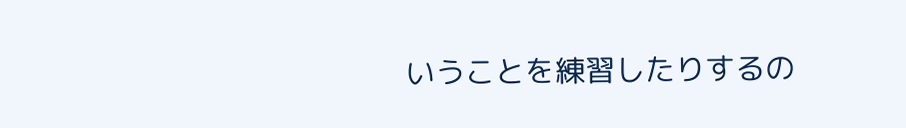いうことを練習したりするの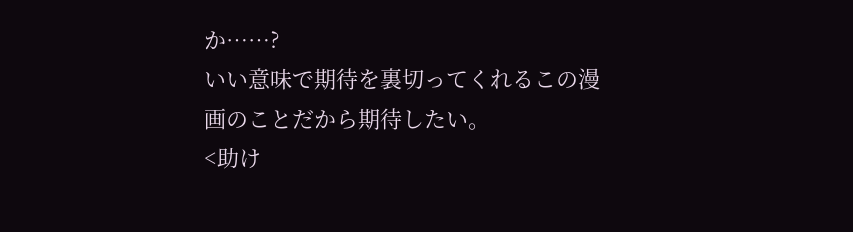か……?
いい意味で期待を裏切ってくれるこの漫画のことだから期待したい。
<助け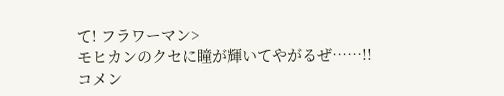て! フラワーマン>
モヒカンのクセに瞳が輝いてやがるぜ……!!
コメン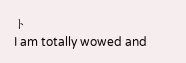ト
I am totally wowed and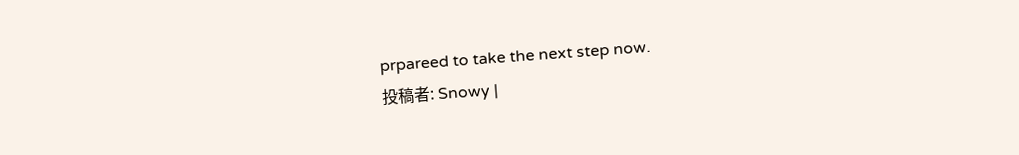prpareed to take the next step now.
投稿者: Snowy |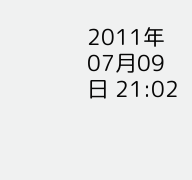2011年07月09日 21:02